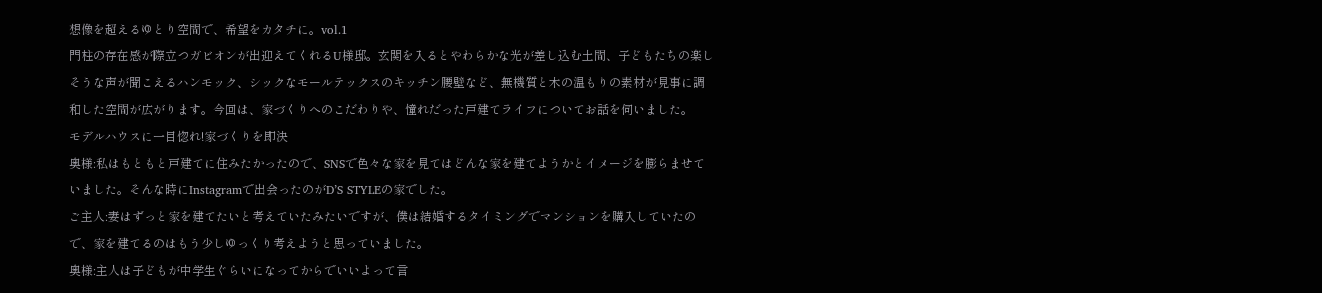想像を超えるゆとり空間で、希望をカタチに。vol.1
門柱の存在感が際立つガビオンが出迎えてくれるU様邸。玄関を入るとやわらかな光が差し込む土間、子どもたちの楽しそうな声が聞こえるハンモック、シックなモールテックスのキッチン腰壁など、無機質と木の温もりの素材が見事に調和した空間が広がります。今回は、家づくりへのこだわりや、憧れだった戸建てライフについてお話を伺いました。
モデルハウスに一目惚れ!家づくりを即決
奥様:私はもともと戸建てに住みたかったので、SNSで色々な家を見てはどんな家を建てようかとイメージを膨らませていました。そんな時にInstagramで出会ったのがD’S STYLEの家でした。
ご主人:妻はずっと家を建てたいと考えていたみたいですが、僕は結婚するタイミングでマンションを購入していたので、家を建てるのはもう少しゆっくり考えようと思っていました。
奥様:主人は子どもが中学生ぐらいになってからでいいよって言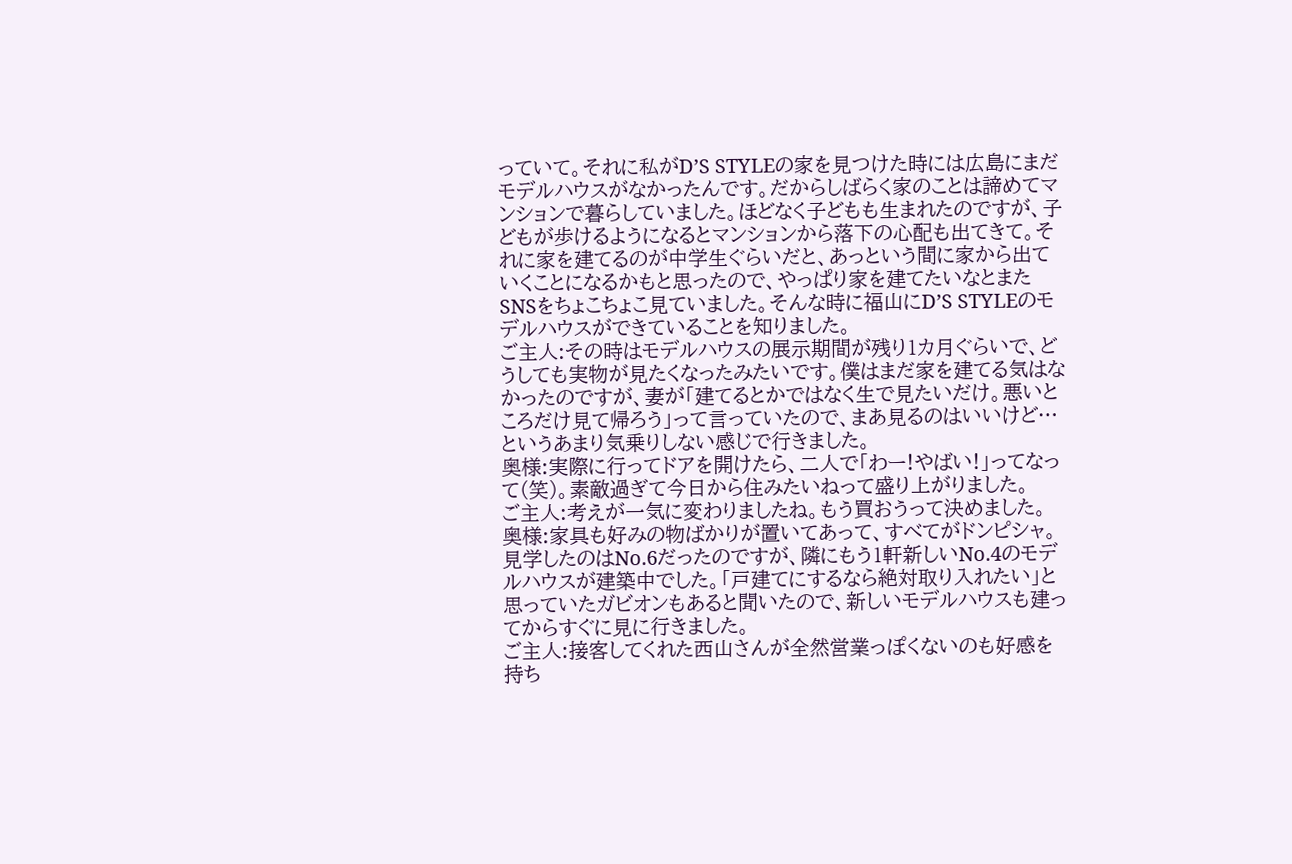っていて。それに私がD’S STYLEの家を見つけた時には広島にまだモデルハウスがなかったんです。だからしばらく家のことは諦めてマンションで暮らしていました。ほどなく子どもも生まれたのですが、子どもが歩けるようになるとマンションから落下の心配も出てきて。それに家を建てるのが中学生ぐらいだと、あっという間に家から出ていくことになるかもと思ったので、やっぱり家を建てたいなとまたSNSをちょこちょこ見ていました。そんな時に福山にD’S STYLEのモデルハウスができていることを知りました。
ご主人:その時はモデルハウスの展示期間が残り1カ月ぐらいで、どうしても実物が見たくなったみたいです。僕はまだ家を建てる気はなかったのですが、妻が「建てるとかではなく生で見たいだけ。悪いところだけ見て帰ろう」って言っていたので、まあ見るのはいいけど…というあまり気乗りしない感じで行きました。
奥様:実際に行ってドアを開けたら、二人で「わー!やばい!」ってなって(笑)。素敵過ぎて今日から住みたいねって盛り上がりました。
ご主人:考えが一気に変わりましたね。もう買おうって決めました。
奥様:家具も好みの物ばかりが置いてあって、すべてがドンピシャ。見学したのはNo.6だったのですが、隣にもう1軒新しいNo.4のモデルハウスが建築中でした。「戸建てにするなら絶対取り入れたい」と思っていたガビオンもあると聞いたので、新しいモデルハウスも建ってからすぐに見に行きました。
ご主人:接客してくれた西山さんが全然営業っぽくないのも好感を持ち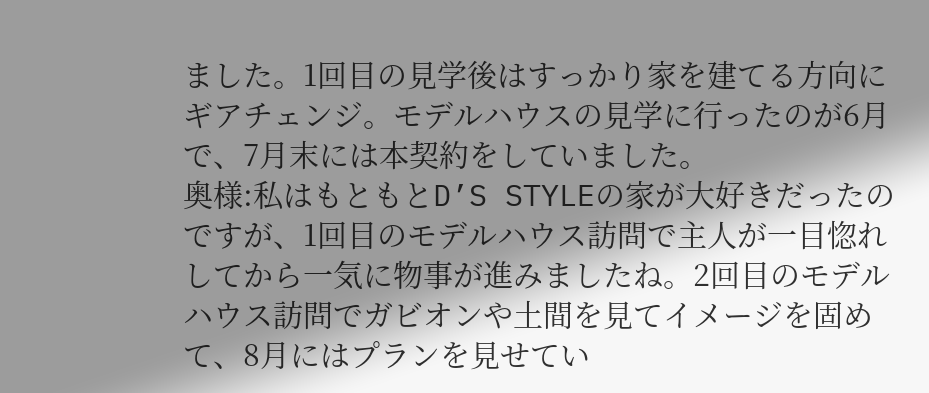ました。1回目の見学後はすっかり家を建てる方向にギアチェンジ。モデルハウスの見学に行ったのが6月で、7月末には本契約をしていました。
奥様:私はもともとD’S STYLEの家が大好きだったのですが、1回目のモデルハウス訪問で主人が一目惚れしてから一気に物事が進みましたね。2回目のモデルハウス訪問でガビオンや土間を見てイメージを固めて、8月にはプランを見せてい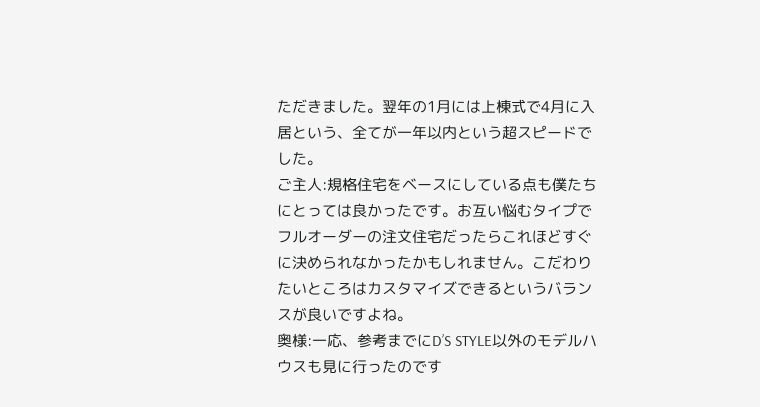ただきました。翌年の1月には上棟式で4月に入居という、全てが一年以内という超スピードでした。
ご主人:規格住宅をベースにしている点も僕たちにとっては良かったです。お互い悩むタイプでフルオーダーの注文住宅だったらこれほどすぐに決められなかったかもしれません。こだわりたいところはカスタマイズできるというバランスが良いですよね。
奥様:一応、参考までにD’S STYLE以外のモデルハウスも見に行ったのです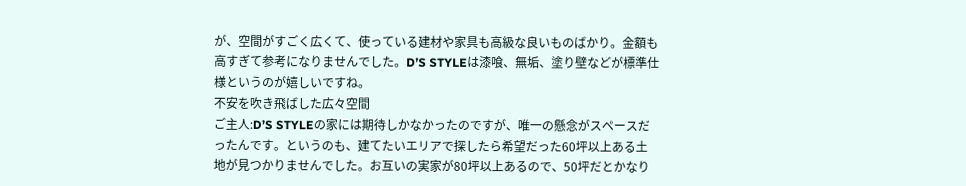が、空間がすごく広くて、使っている建材や家具も高級な良いものばかり。金額も高すぎて参考になりませんでした。D’S STYLEは漆喰、無垢、塗り壁などが標準仕様というのが嬉しいですね。
不安を吹き飛ばした広々空間
ご主人:D’S STYLEの家には期待しかなかったのですが、唯一の懸念がスペースだったんです。というのも、建てたいエリアで探したら希望だった60坪以上ある土地が見つかりませんでした。お互いの実家が80坪以上あるので、50坪だとかなり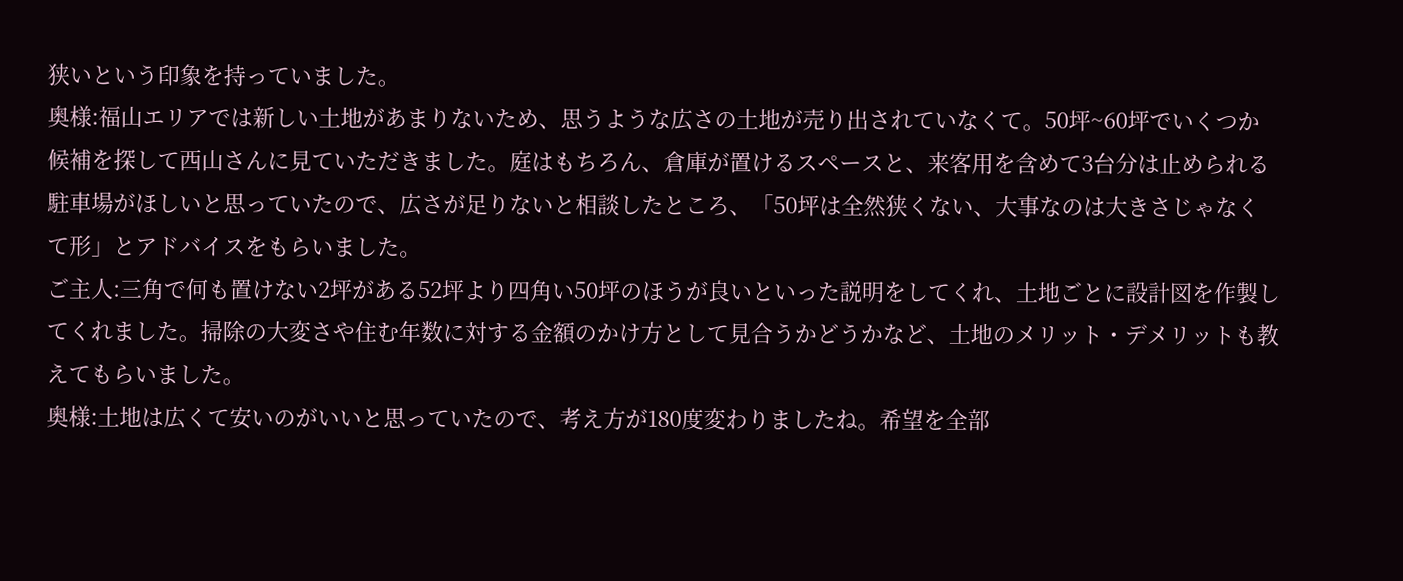狭いという印象を持っていました。
奥様:福山エリアでは新しい土地があまりないため、思うような広さの土地が売り出されていなくて。50坪~60坪でいくつか候補を探して西山さんに見ていただきました。庭はもちろん、倉庫が置けるスペースと、来客用を含めて3台分は止められる駐車場がほしいと思っていたので、広さが足りないと相談したところ、「50坪は全然狭くない、大事なのは大きさじゃなくて形」とアドバイスをもらいました。
ご主人:三角で何も置けない2坪がある52坪より四角い50坪のほうが良いといった説明をしてくれ、土地ごとに設計図を作製してくれました。掃除の大変さや住む年数に対する金額のかけ方として見合うかどうかなど、土地のメリット・デメリットも教えてもらいました。
奥様:土地は広くて安いのがいいと思っていたので、考え方が180度変わりましたね。希望を全部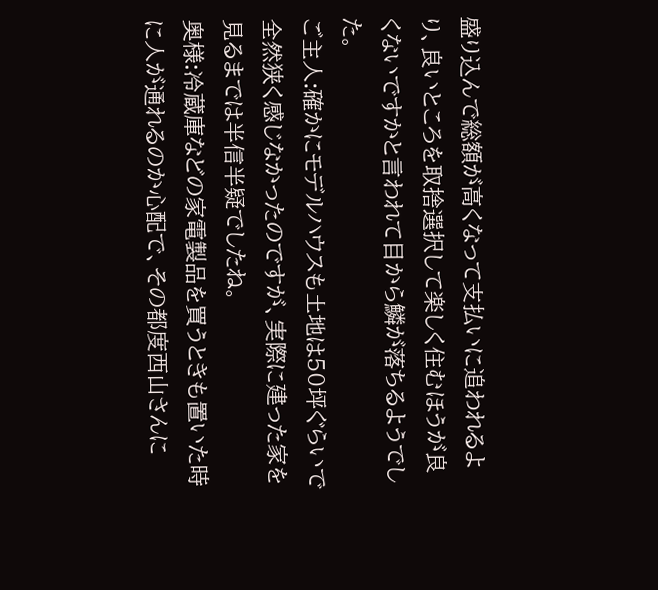盛り込んで総額が高くなって支払いに追われるより、良いところを取捨選択して楽しく住むほうが良くないですかと言われて目から鱗が落ちるようでした。
ご主人:確かにモデルハウスも土地は50坪ぐらいで全然狭く感じなかったのですが、実際に建った家を見るまでは半信半疑でしたね。
奥様:冷蔵庫などの家電製品を買うときも置いた時に人が通れるのか心配で、その都度西山さんに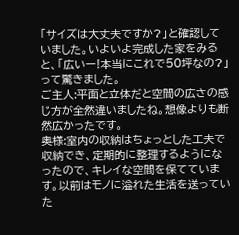「サイズは大丈夫ですか?」と確認していました。いよいよ完成した家をみると、「広いー!本当にこれで50坪なの?」って驚きました。
ご主人:平面と立体だと空間の広さの感じ方が全然違いましたね。想像よりも断然広かったです。
奥様:室内の収納はちょっとした工夫で収納でき、定期的に整理するようになったので、キレイな空間を保てています。以前はモノに溢れた生活を送っていた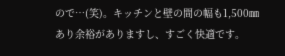ので…(笑)。キッチンと壁の間の幅も1,500㎜あり余裕がありますし、すごく快適です。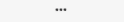***